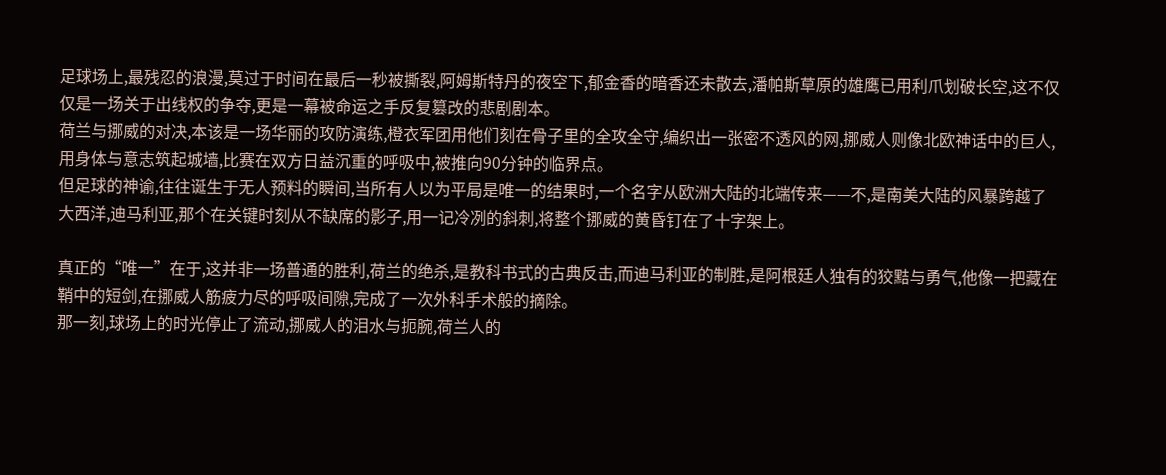足球场上,最残忍的浪漫,莫过于时间在最后一秒被撕裂,阿姆斯特丹的夜空下,郁金香的暗香还未散去,潘帕斯草原的雄鹰已用利爪划破长空,这不仅仅是一场关于出线权的争夺,更是一幕被命运之手反复篡改的悲剧剧本。
荷兰与挪威的对决,本该是一场华丽的攻防演练,橙衣军团用他们刻在骨子里的全攻全守,编织出一张密不透风的网,挪威人则像北欧神话中的巨人,用身体与意志筑起城墙,比赛在双方日益沉重的呼吸中,被推向90分钟的临界点。
但足球的神谕,往往诞生于无人预料的瞬间,当所有人以为平局是唯一的结果时,一个名字从欧洲大陆的北端传来——不,是南美大陆的风暴跨越了大西洋,迪马利亚,那个在关键时刻从不缺席的影子,用一记冷冽的斜刺,将整个挪威的黄昏钉在了十字架上。

真正的“唯一”在于,这并非一场普通的胜利,荷兰的绝杀,是教科书式的古典反击,而迪马利亚的制胜,是阿根廷人独有的狡黠与勇气,他像一把藏在鞘中的短剑,在挪威人筋疲力尽的呼吸间隙,完成了一次外科手术般的摘除。
那一刻,球场上的时光停止了流动,挪威人的泪水与扼腕,荷兰人的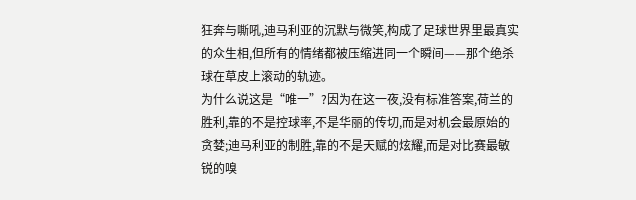狂奔与嘶吼,迪马利亚的沉默与微笑,构成了足球世界里最真实的众生相,但所有的情绪都被压缩进同一个瞬间——那个绝杀球在草皮上滚动的轨迹。
为什么说这是“唯一”?因为在这一夜,没有标准答案,荷兰的胜利,靠的不是控球率,不是华丽的传切,而是对机会最原始的贪婪;迪马利亚的制胜,靠的不是天赋的炫耀,而是对比赛最敏锐的嗅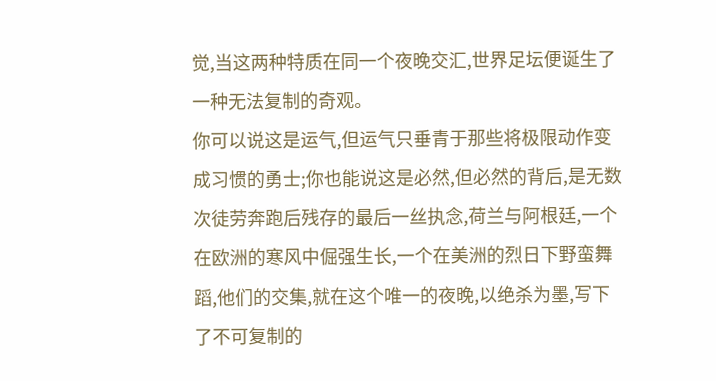觉,当这两种特质在同一个夜晚交汇,世界足坛便诞生了一种无法复制的奇观。
你可以说这是运气,但运气只垂青于那些将极限动作变成习惯的勇士;你也能说这是必然,但必然的背后,是无数次徒劳奔跑后残存的最后一丝执念,荷兰与阿根廷,一个在欧洲的寒风中倔强生长,一个在美洲的烈日下野蛮舞蹈,他们的交集,就在这个唯一的夜晚,以绝杀为墨,写下了不可复制的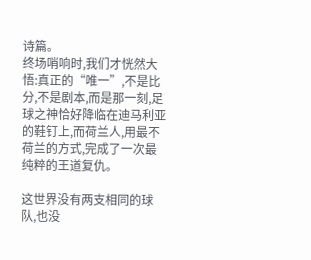诗篇。
终场哨响时,我们才恍然大悟:真正的“唯一”,不是比分,不是剧本,而是那一刻,足球之神恰好降临在迪马利亚的鞋钉上,而荷兰人,用最不荷兰的方式,完成了一次最纯粹的王道复仇。

这世界没有两支相同的球队,也没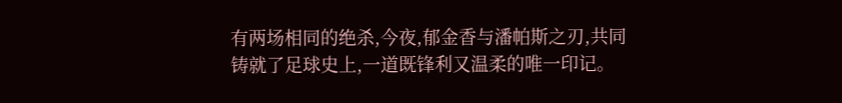有两场相同的绝杀,今夜,郁金香与潘帕斯之刃,共同铸就了足球史上,一道既锋利又温柔的唯一印记。